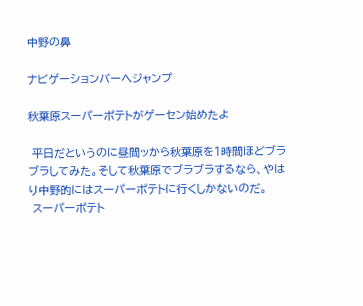中野の鼻

ナビゲーションバーへジャンプ

秋葉原スーパーポテトがゲーセン始めたよ

 平日だというのに昼間ッから秋葉原を1時間ほどブラブラしてみた。そして秋葉原でブラブラするなら、やはり中野的にはスーパーポテトに行くしかないのだ。
 スーパーポテト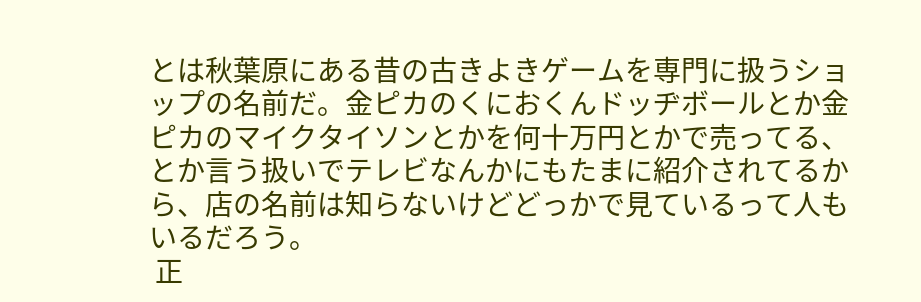とは秋葉原にある昔の古きよきゲームを専門に扱うショップの名前だ。金ピカのくにおくんドッヂボールとか金ピカのマイクタイソンとかを何十万円とかで売ってる、とか言う扱いでテレビなんかにもたまに紹介されてるから、店の名前は知らないけどどっかで見ているって人もいるだろう。
 正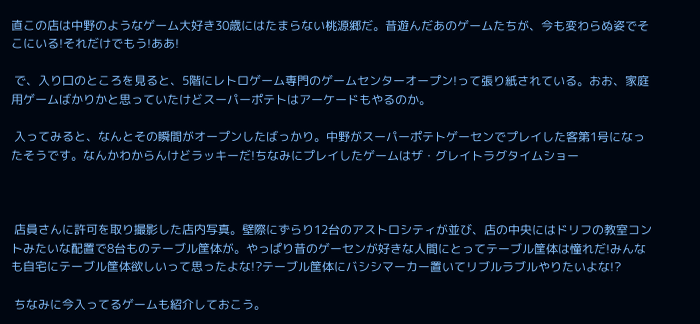直この店は中野のようなゲーム大好き30歳にはたまらない桃源郷だ。昔遊んだあのゲームたちが、今も変わらぬ姿でそこにいる!それだけでもう!ああ!

 で、入り口のところを見ると、5階にレトロゲーム専門のゲームセンターオープン!って張り紙されている。おお、家庭用ゲームばかりかと思っていたけどスーパーポテトはアーケードもやるのか。

 入ってみると、なんとその瞬間がオープンしたばっかり。中野がスーパーポテトゲーセンでプレイした客第1号になったそうです。なんかわからんけどラッキーだ!ちなみにプレイしたゲームはザ・グレイトラグタイムショー



 店員さんに許可を取り撮影した店内写真。壁際にずらり12台のアストロシティが並び、店の中央にはドリフの教室コントみたいな配置で8台ものテーブル筐体が。やっぱり昔のゲーセンが好きな人間にとってテーブル筐体は憧れだ!みんなも自宅にテーブル筐体欲しいって思ったよな!?テーブル筐体にバシシマーカー置いてリブルラブルやりたいよな!?

 ちなみに今入ってるゲームも紹介しておこう。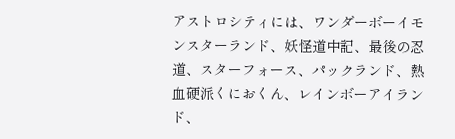アストロシティには、ワンダーボーイモンスターランド、妖怪道中記、最後の忍道、スターフォース、パックランド、熱血硬派くにおくん、レインボーアイランド、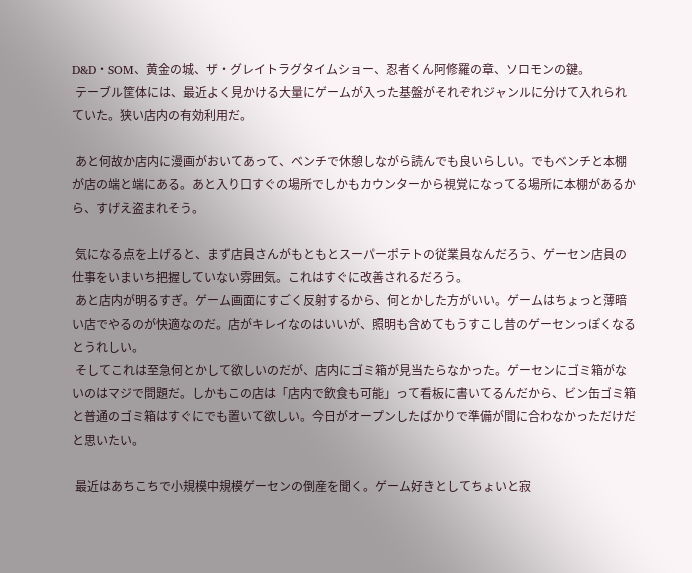D&D・SOM、黄金の城、ザ・グレイトラグタイムショー、忍者くん阿修羅の章、ソロモンの鍵。
 テーブル筐体には、最近よく見かける大量にゲームが入った基盤がそれぞれジャンルに分けて入れられていた。狭い店内の有効利用だ。

 あと何故か店内に漫画がおいてあって、ベンチで休憩しながら読んでも良いらしい。でもベンチと本棚が店の端と端にある。あと入り口すぐの場所でしかもカウンターから視覚になってる場所に本棚があるから、すげえ盗まれそう。

 気になる点を上げると、まず店員さんがもともとスーパーポテトの従業員なんだろう、ゲーセン店員の仕事をいまいち把握していない雰囲気。これはすぐに改善されるだろう。
 あと店内が明るすぎ。ゲーム画面にすごく反射するから、何とかした方がいい。ゲームはちょっと薄暗い店でやるのが快適なのだ。店がキレイなのはいいが、照明も含めてもうすこし昔のゲーセンっぽくなるとうれしい。
 そしてこれは至急何とかして欲しいのだが、店内にゴミ箱が見当たらなかった。ゲーセンにゴミ箱がないのはマジで問題だ。しかもこの店は「店内で飲食も可能」って看板に書いてるんだから、ビン缶ゴミ箱と普通のゴミ箱はすぐにでも置いて欲しい。今日がオープンしたばかりで準備が間に合わなかっただけだと思いたい。

 最近はあちこちで小規模中規模ゲーセンの倒産を聞く。ゲーム好きとしてちょいと寂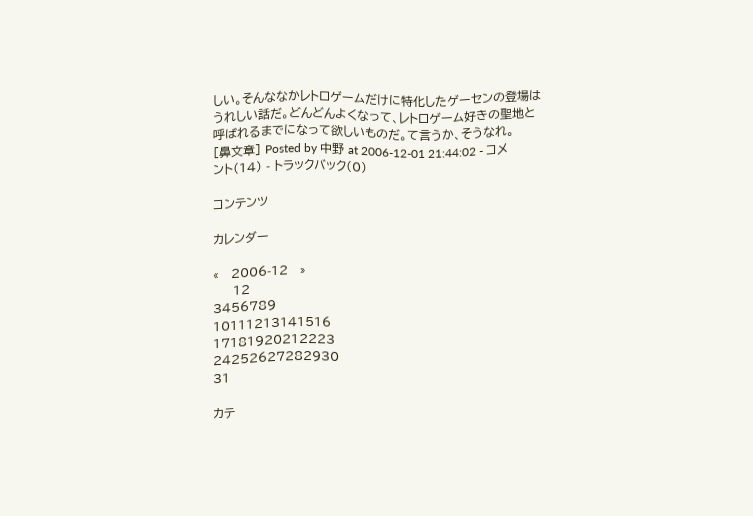しい。そんななかレトロゲームだけに特化したゲーセンの登場はうれしい話だ。どんどんよくなって、レトロゲーム好きの聖地と呼ばれるまでになって欲しいものだ。て言うか、そうなれ。
[鼻文章] Posted by 中野 at 2006-12-01 21:44:02 - コメント(14) - トラックバック(0)

コンテンツ

カレンダー

«   2006-12   »
     12
3456789
10111213141516
17181920212223
24252627282930
31

カテ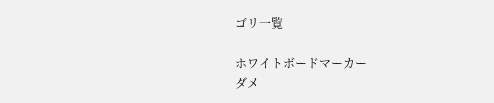ゴリ一覧

ホワイトボードマーカー
ダメ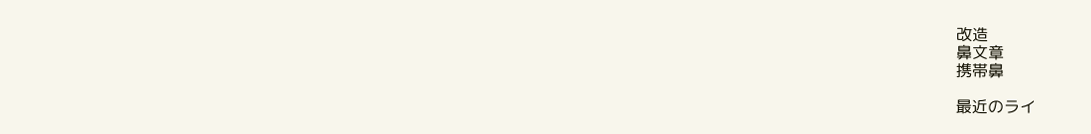改造
鼻文章
携帯鼻

最近のライ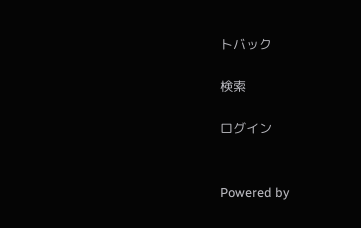トバック

検索

ログイン


Powered by